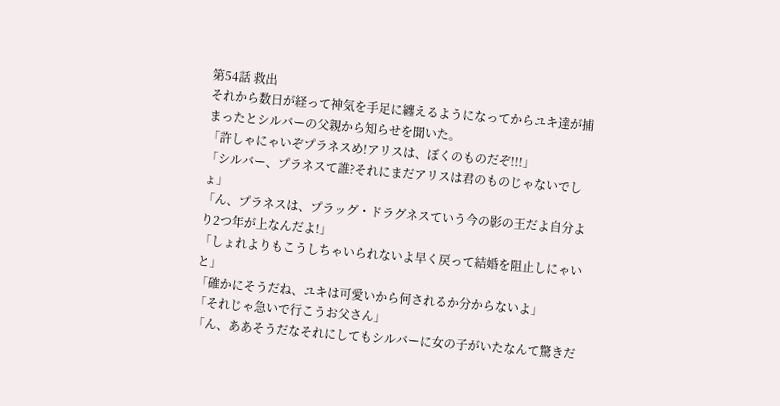第54話 救出
それから数日が経って神気を手足に纏えるようになってからユキ達が捕まったとシルバーの父親から知らせを聞いた。
「許しゃにゃいぞプラネスめ!アリスは、ぼくのものだぞ!!!」
「シルバー、プラネスて誰?それにまだアリスは君のものじゃないでしょ」
「ん、プラネスは、プラッグ・ドラグネスていう今の影の王だよ自分より2つ年が上なんだよ!」
「しょれよりもこうしちゃいられないよ早く戻って結婚を阻止しにゃいと」
「確かにそうだね、ユキは可愛いから何されるか分からないよ」
「それじゃ急いで行こうお父さん」
「ん、ああそうだなそれにしてもシルバーに女の子がいたなんて驚きだ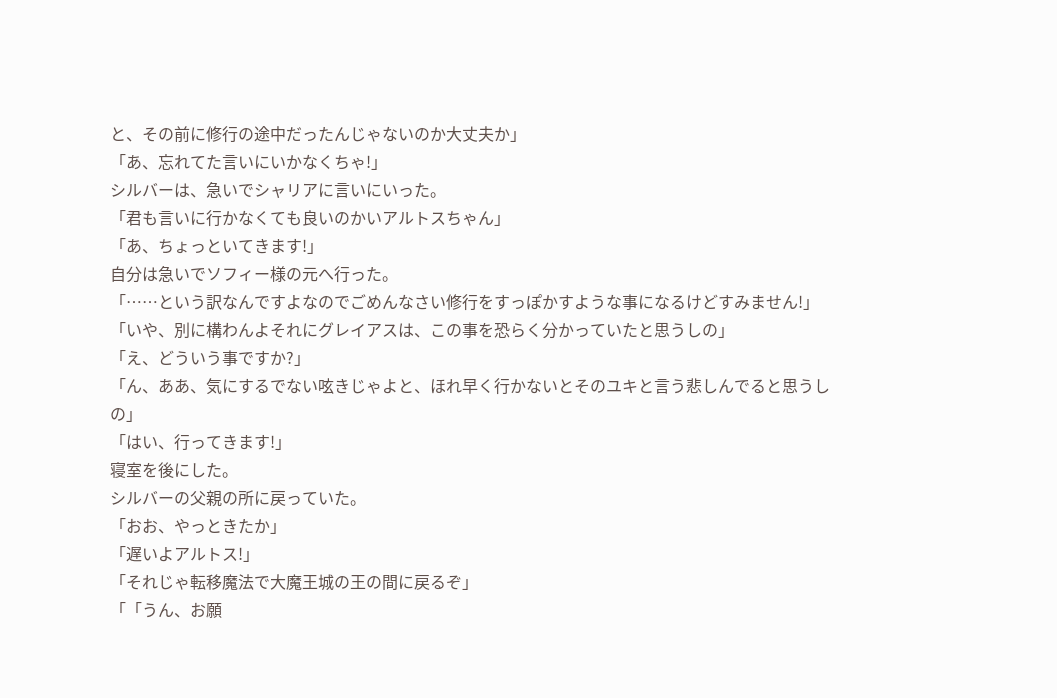と、その前に修行の途中だったんじゃないのか大丈夫か」
「あ、忘れてた言いにいかなくちゃ!」
シルバーは、急いでシャリアに言いにいった。
「君も言いに行かなくても良いのかいアルトスちゃん」
「あ、ちょっといてきます!」
自分は急いでソフィー様の元へ行った。
「……という訳なんですよなのでごめんなさい修行をすっぽかすような事になるけどすみません!」
「いや、別に構わんよそれにグレイアスは、この事を恐らく分かっていたと思うしの」
「え、どういう事ですか?」
「ん、ああ、気にするでない呟きじゃよと、ほれ早く行かないとそのユキと言う悲しんでると思うしの」
「はい、行ってきます!」
寝室を後にした。
シルバーの父親の所に戻っていた。
「おお、やっときたか」
「遅いよアルトス!」
「それじゃ転移魔法で大魔王城の王の間に戻るぞ」
「「うん、お願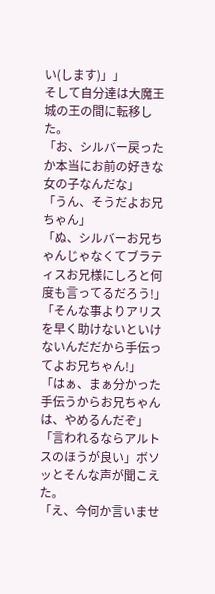い(します)」」
そして自分達は大魔王城の王の間に転移した。
「お、シルバー戻ったか本当にお前の好きな女の子なんだな」
「うん、そうだよお兄ちゃん」
「ぬ、シルバーお兄ちゃんじゃなくてブラティスお兄様にしろと何度も言ってるだろう!」
「そんな事よりアリスを早く助けないといけないんだだから手伝ってよお兄ちゃん!」
「はぁ、まぁ分かった手伝うからお兄ちゃんは、やめるんだぞ」
「言われるならアルトスのほうが良い」ボソッとそんな声が聞こえた。
「え、今何か言いませ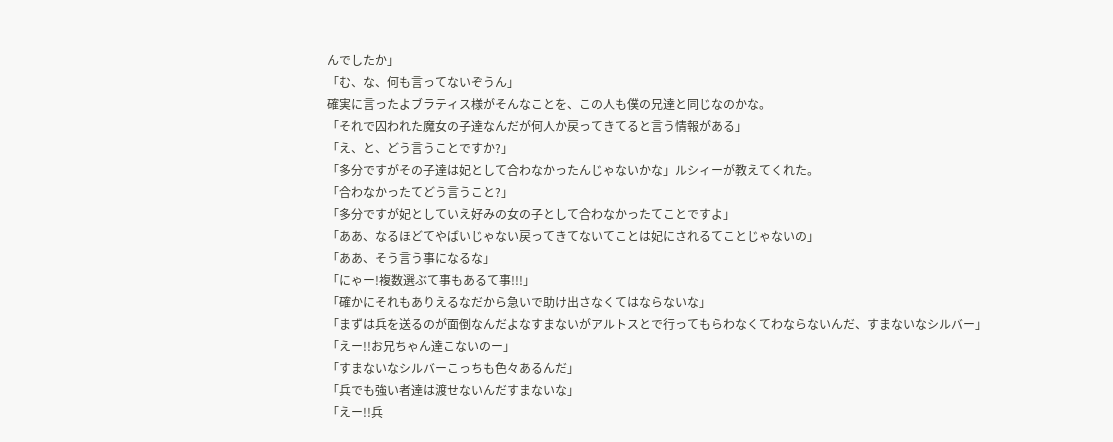んでしたか」
「む、な、何も言ってないぞうん」
確実に言ったよブラティス様がそんなことを、この人も僕の兄達と同じなのかな。
「それで囚われた魔女の子達なんだが何人か戻ってきてると言う情報がある」
「え、と、どう言うことですか?」
「多分ですがその子達は妃として合わなかったんじゃないかな」ルシィーが教えてくれた。
「合わなかったてどう言うこと?」
「多分ですが妃としていえ好みの女の子として合わなかったてことですよ」
「ああ、なるほどてやばいじゃない戻ってきてないてことは妃にされるてことじゃないの」
「ああ、そう言う事になるな」
「にゃー!複数選ぶて事もあるて事!!!」
「確かにそれもありえるなだから急いで助け出さなくてはならないな」
「まずは兵を送るのが面倒なんだよなすまないがアルトスとで行ってもらわなくてわならないんだ、すまないなシルバー」
「えー!!お兄ちゃん達こないのー」
「すまないなシルバーこっちも色々あるんだ」
「兵でも強い者達は渡せないんだすまないな」
「えー!!兵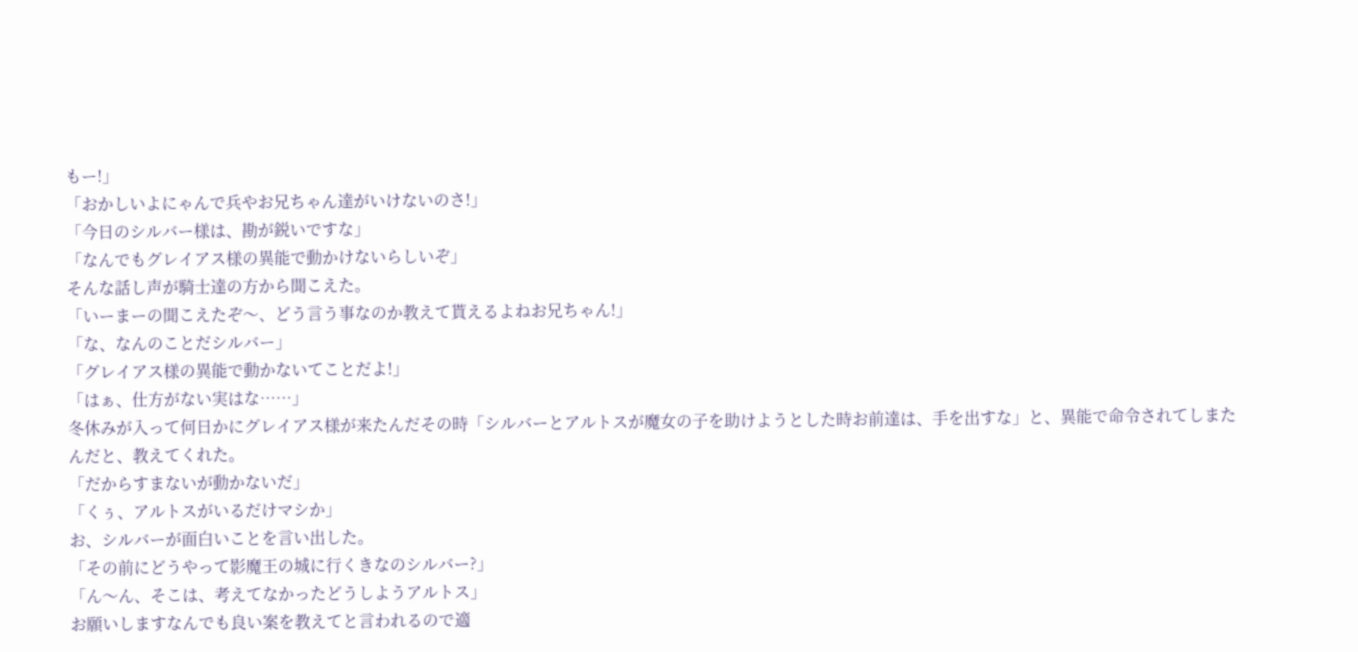もー!」
「おかしいよにゃんで兵やお兄ちゃん達がいけないのさ!」
「今日のシルバー様は、勘が鋭いですな」
「なんでもグレイアス様の異能で動かけないらしいぞ」
そんな話し声が騎士達の方から聞こえた。
「いーまーの聞こえたぞ〜、どう言う事なのか教えて貰えるよねお兄ちゃん!」
「な、なんのことだシルバー」
「グレイアス様の異能で動かないてことだよ!」
「はぁ、仕方がない実はな……」
冬休みが入って何日かにグレイアス様が来たんだその時「シルバーとアルトスが魔女の子を助けようとした時お前達は、手を出すな」と、異能で命令されてしまたんだと、教えてくれた。
「だからすまないが動かないだ」
「くぅ、アルトスがいるだけマシか」
お、シルバーが面白いことを言い出した。
「その前にどうやって影魔王の城に行くきなのシルバー?」
「ん〜ん、そこは、考えてなかったどうしようアルトス」
お願いしますなんでも良い案を教えてと言われるので適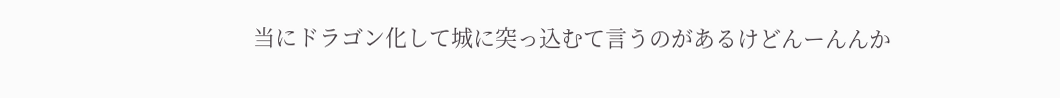当にドラゴン化して城に突っ込むて言うのがあるけどんーんんか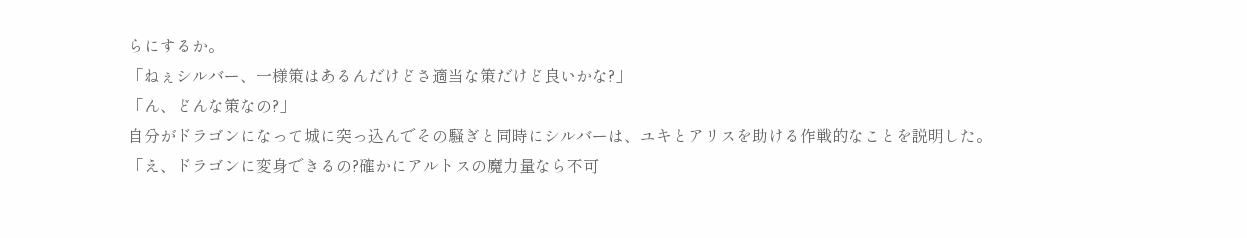らにするか。
「ねぇシルバー、一様策はあるんだけどさ適当な策だけど良いかな?」
「ん、どんな策なの?」
自分がドラゴンになって城に突っ込んでその騒ぎと同時にシルバーは、ユキとアリスを助ける作戦的なことを説明した。
「え、ドラゴンに変身できるの?確かにアルトスの魔力量なら不可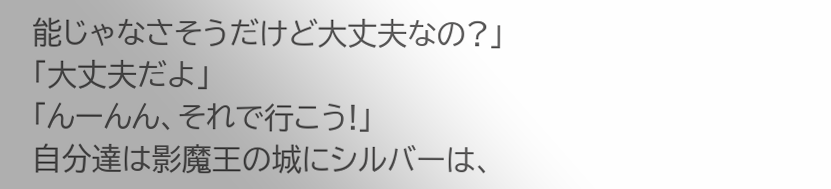能じゃなさそうだけど大丈夫なの?」
「大丈夫だよ」
「んーんん、それで行こう!」
自分達は影魔王の城にシルバーは、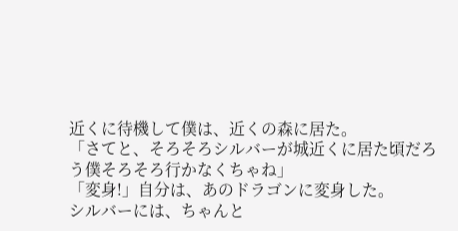近くに待機して僕は、近くの森に居た。
「さてと、そろそろシルバーが城近くに居た頃だろう僕そろそろ行かなくちゃね」
「変身!」自分は、あのドラゴンに変身した。
シルバーには、ちゃんと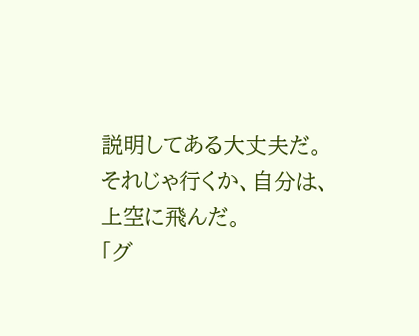説明してある大丈夫だ。
それじゃ行くか、自分は、上空に飛んだ。
「グ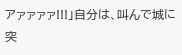アァァァァ!!!」自分は、叫んで城に突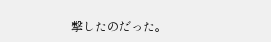撃したのだった。